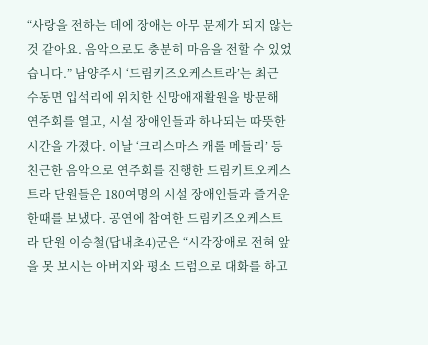“사랑을 전하는 데에 장애는 아무 문제가 되지 않는 것 같아요. 음악으로도 충분히 마음을 전할 수 있었습니다.” 남양주시 ‘드림키즈오케스트라’는 최근 수동면 입석리에 위치한 신망애재활원을 방문해 연주회를 열고, 시설 장애인들과 하나되는 따뜻한 시간을 가졌다. 이날 ‘크리스마스 캐롤 메들리’ 등 친근한 음악으로 연주회를 진행한 드림키트오케스트라 단원들은 180여명의 시설 장애인들과 즐거운 한때를 보냈다. 공연에 참여한 드림키즈오케스트라 단원 이승철(답내초4)군은 “시각장애로 전혀 앞을 못 보시는 아버지와 평소 드럼으로 대화를 하고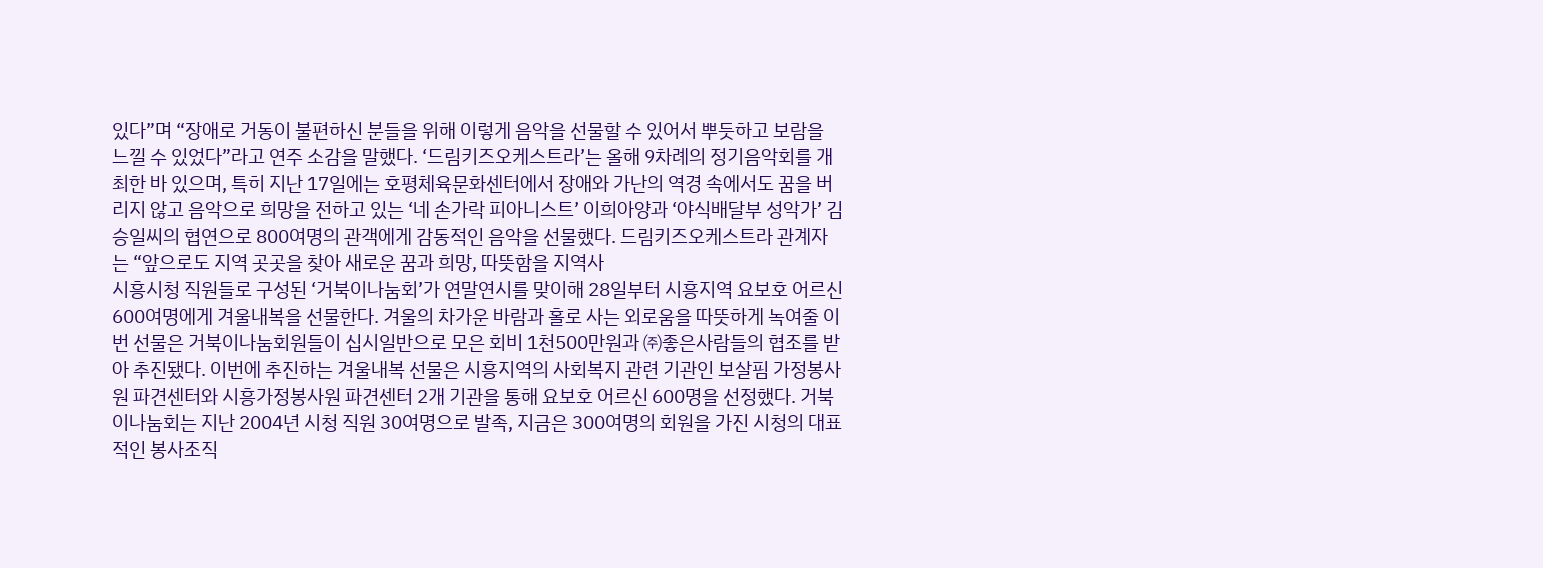있다”며 “장애로 거동이 불편하신 분들을 위해 이렇게 음악을 선물할 수 있어서 뿌듯하고 보람을 느낄 수 있었다”라고 연주 소감을 말했다. ‘드림키즈오케스트라’는 올해 9차례의 정기음악회를 개최한 바 있으며, 특히 지난 17일에는 호평체육문화센터에서 장애와 가난의 역경 속에서도 꿈을 버리지 않고 음악으로 희망을 전하고 있는 ‘네 손가락 피아니스트’ 이희아양과 ‘야식배달부 성악가’ 김승일씨의 협연으로 800여명의 관객에게 감동적인 음악을 선물했다. 드림키즈오케스트라 관계자는 “앞으로도 지역 곳곳을 찾아 새로운 꿈과 희망, 따뜻함을 지역사
시흥시청 직원들로 구성된 ‘거북이나눔회’가 연말연시를 맞이해 28일부터 시흥지역 요보호 어르신 600여명에게 겨울내복을 선물한다. 겨울의 차가운 바람과 홀로 사는 외로움을 따뜻하게 녹여줄 이번 선물은 거북이나눔회원들이 십시일반으로 모은 회비 1천500만원과 ㈜좋은사람들의 협조를 받아 추진됐다. 이번에 추진하는 겨울내복 선물은 시흥지역의 사회복지 관련 기관인 보살핌 가정봉사원 파견센터와 시흥가정봉사원 파견센터 2개 기관을 통해 요보호 어르신 600명을 선정했다. 거북이나눔회는 지난 2004년 시청 직원 30여명으로 발족, 지금은 300여명의 회원을 가진 시청의 대표적인 봉사조직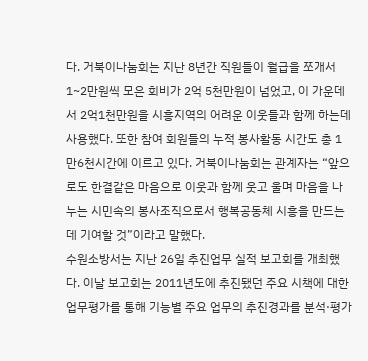다. 거북이나눔회는 지난 8년간 직원들이 월급을 쪼개서 1~2만원씩 모은 회비가 2억 5천만원이 넘었고, 이 가운데서 2억1천만원을 시흥지역의 어려운 이웃들과 함께 하는데 사용했다. 또한 참여 회원들의 누적 봉사활동 시간도 총 1만6천시간에 이르고 있다. 거북이나눔회는 관계자는 “앞으로도 한결같은 마음으로 이웃과 함께 웃고 울며 마음을 나누는 시민속의 봉사조직으로서 행복공동체 시흥을 만드는데 기여할 것”이라고 말했다.
수원소방서는 지난 26일 추진업무 실적 보고회를 개최했다. 이날 보고회는 2011년도에 추진됐던 주요 시책에 대한 업무평가를 통해 기능별 주요 업무의 추진경과를 분석·평가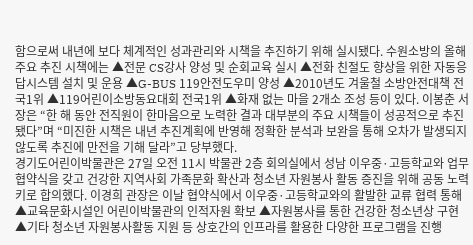함으로써 내년에 보다 체계적인 성과관리와 시책을 추진하기 위해 실시됐다. 수원소방의 올해 주요 추진 시책에는 ▲전문 CS강사 양성 및 순회교육 실시 ▲전화 친절도 향상을 위한 자동응답시스템 설치 및 운용 ▲G-BUS 119안전도우미 양성 ▲2010년도 겨울철 소방안전대책 전국1위 ▲119어린이소방동요대회 전국1위 ▲화재 없는 마을 2개소 조성 등이 있다. 이봉춘 서장은 “한 해 동안 전직원이 한마음으로 노력한 결과 대부분의 주요 시책들이 성공적으로 추진됐다”며 “미진한 시책은 내년 추진계획에 반영해 정확한 분석과 보완을 통해 오차가 발생되지 않도록 추진에 만전을 기해 달라”고 당부했다.
경기도어린이박물관은 27일 오전 11시 박물관 2층 회의실에서 성남 이우중·고등학교와 업무 협약식을 갖고 건강한 지역사회 가족문화 확산과 청소년 자원봉사 활동 증진을 위해 공동 노력키로 합의했다. 이경희 관장은 이날 협약식에서 이우중·고등학교와의 활발한 교류 협력 통해 ▲교육문화시설인 어린이박물관의 인적자원 확보 ▲자원봉사를 통한 건강한 청소년상 구현 ▲기타 청소년 자원봉사활동 지원 등 상호간의 인프라를 활용한 다양한 프로그램을 진행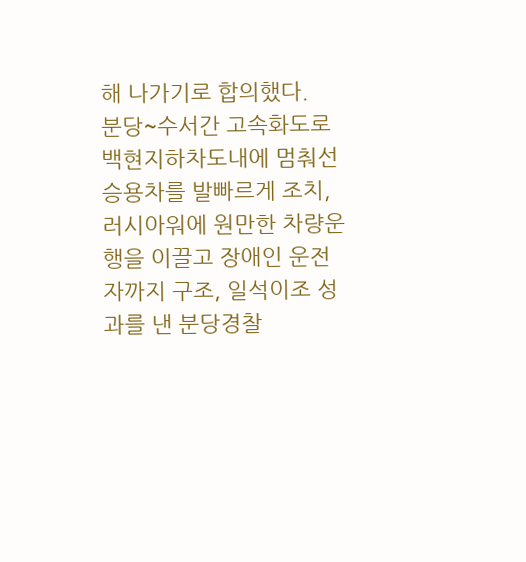해 나가기로 합의했다.
분당~수서간 고속화도로 백현지하차도내에 멈춰선 승용차를 발빠르게 조치, 러시아워에 원만한 차량운행을 이끌고 장애인 운전자까지 구조, 일석이조 성과를 낸 분당경찰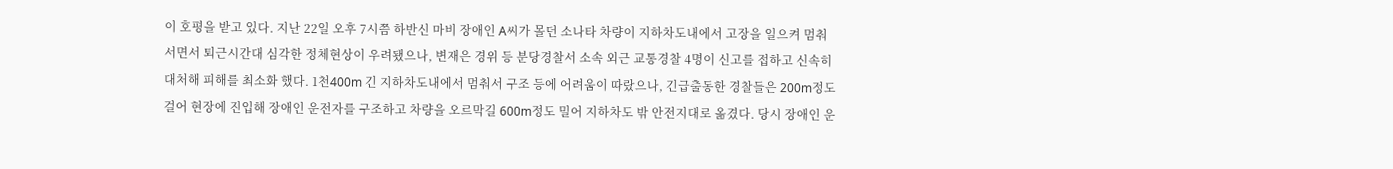이 호평을 받고 있다. 지난 22일 오후 7시쯤 하반신 마비 장애인 A씨가 몰던 소나타 차량이 지하차도내에서 고장을 일으켜 멈춰서면서 퇴근시간대 심각한 정체현상이 우려됐으나, 변재은 경위 등 분당경찰서 소속 외근 교통경찰 4명이 신고를 접하고 신속히 대처해 피해를 최소화 했다. 1천400m 긴 지하차도내에서 멈춰서 구조 등에 어려움이 따랐으나, 긴급출동한 경찰들은 200m정도 걸어 현장에 진입해 장애인 운전자를 구조하고 차량을 오르막길 600m정도 밀어 지하차도 밖 안전지대로 옮겼다. 당시 장애인 운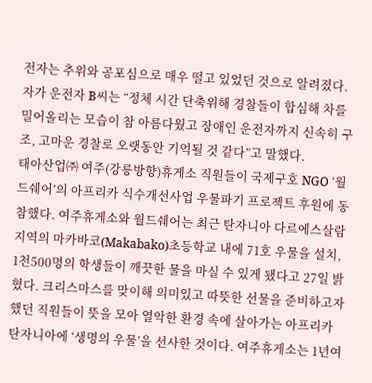전자는 추위와 공포심으로 매우 떨고 있었던 것으로 알려졌다. 자가 운전자 B씨는 “정체 시간 단축위해 경찰들이 합심해 차를 밀어올리는 모습이 참 아름다웠고 장애인 운전자까지 신속히 구조, 고마운 경찰로 오랫동안 기억될 것 같다”고 말했다.
태아산업㈜ 여주(강릉방향)휴게소 직원들이 국제구호 NGO ‘월드쉐어’의 아프리카 식수개선사업 우물파기 프로젝트 후원에 동참했다. 여주휴게소와 월드쉐어는 최근 탄자니아 다르에스살람 지역의 마카바코(Makabako)초등학교 내에 71호 우물을 설치, 1천500명의 학생들이 깨끗한 물을 마실 수 있게 됐다고 27일 밝혔다. 크리스마스를 맞이해 의미있고 따뜻한 선물을 준비하고자 했던 직원들이 뜻을 모아 열악한 환경 속에 살아가는 아프리카 탄자니아에 ‘생명의 우물’을 선사한 것이다. 여주휴게소는 1년여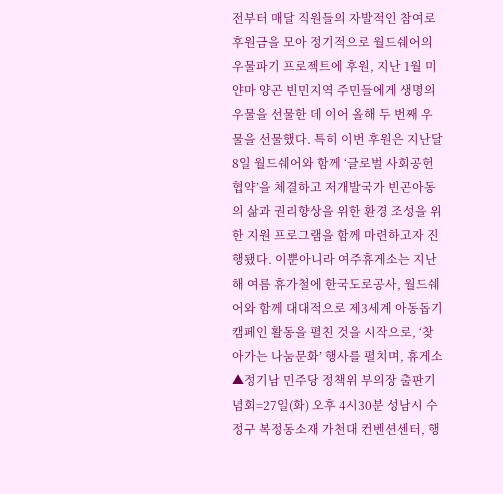전부터 매달 직원들의 자발적인 참여로 후원금을 모아 정기적으로 월드쉐어의 우물파기 프로젝트에 후원, 지난 1월 미얀마 양곤 빈민지역 주민들에게 생명의 우물을 선물한 데 이어 올해 두 번째 우물을 선물했다. 특히 이번 후원은 지난달 8일 월드쉐어와 함께 ‘글로벌 사회공헌 협약’을 체결하고 저개발국가 빈곤아동의 삶과 권리향상을 위한 환경 조성을 위한 지원 프로그램을 함께 마련하고자 진행됐다. 이뿐아니라 여주휴게소는 지난해 여름 휴가철에 한국도로공사, 월드쉐어와 함께 대대적으로 제3세계 아동돕기 캠페인 활동을 펼친 것을 시작으로, ‘찾아가는 나눔문화’ 행사를 펼치며, 휴게소
▲정기남 민주당 정책위 부의장 출판기념회=27일(화) 오후 4시30분 성남시 수정구 복정동소재 가천대 컨벤션센터, 행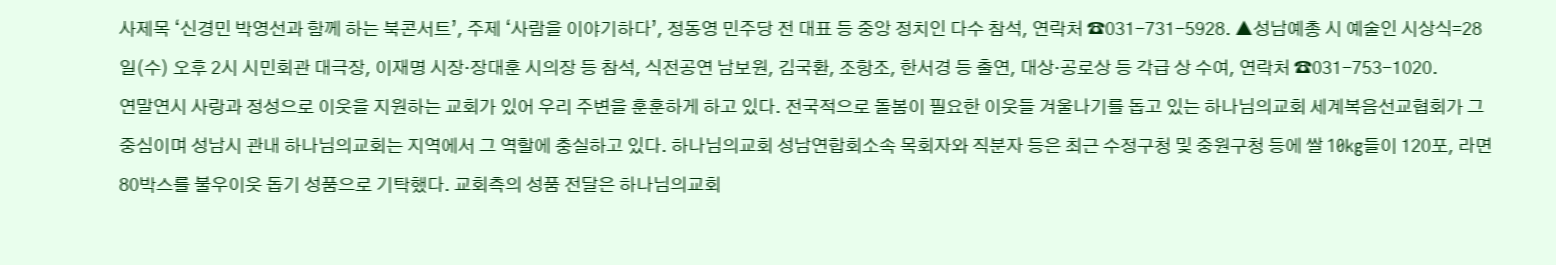사제목 ‘신경민 박영선과 함께 하는 북콘서트’, 주제 ‘사람을 이야기하다’, 정동영 민주당 전 대표 등 중앙 정치인 다수 참석, 연락처 ☎031-731-5928. ▲성남예총 시 예술인 시상식=28일(수) 오후 2시 시민회관 대극장, 이재명 시장·장대훈 시의장 등 참석, 식전공연 남보원, 김국환, 조항조, 한서경 등 출연, 대상·공로상 등 각급 상 수여, 연락처 ☎031-753-1020.
연말연시 사랑과 정성으로 이웃을 지원하는 교회가 있어 우리 주변을 훈훈하게 하고 있다. 전국적으로 돌봄이 필요한 이웃들 겨울나기를 돕고 있는 하나님의교회 세계복음선교협회가 그 중심이며 성남시 관내 하나님의교회는 지역에서 그 역할에 충실하고 있다. 하나님의교회 성남연합회소속 목회자와 직분자 등은 최근 수정구청 및 중원구청 등에 쌀 10kg들이 120포, 라면 80박스를 불우이웃 돕기 성품으로 기탁했다. 교회측의 성품 전달은 하나님의교회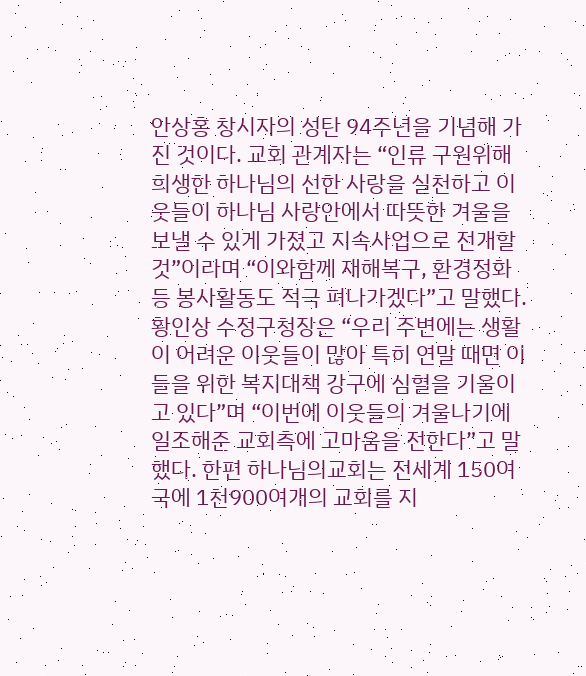안상홍 창시자의 성탄 94주년을 기념해 가진 것이다. 교회 관계자는 “인류 구원위해 희생한 하나님의 선한 사랑을 실천하고 이웃들이 하나님 사랑안에서 따뜻한 겨울을 보낼 수 있게 가졌고 지속사업으로 전개할 것”이라며 “이와함께 재해복구, 환경정화 등 봉사활동도 적극 펴나가겠다”고 말했다. 황인상 수정구청장은 “우리 주변에는 생활이 어려운 이웃들이 많아 특히 연말 때면 이들을 위한 복지대책 강구에 심혈을 기울이고 있다”며 “이번에 이웃들의 겨울나기에 일조해준 교회측에 고마움을 전한다”고 말했다. 한편 하나님의교회는 전세계 150여국에 1천900여개의 교회를 지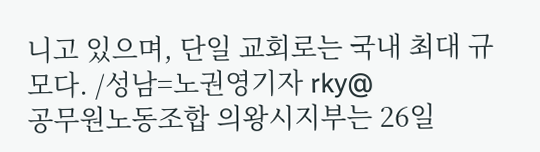니고 있으며, 단일 교회로는 국내 최대 규모다. /성남=노권영기자 rky@
공무원노동조합 의왕시지부는 26일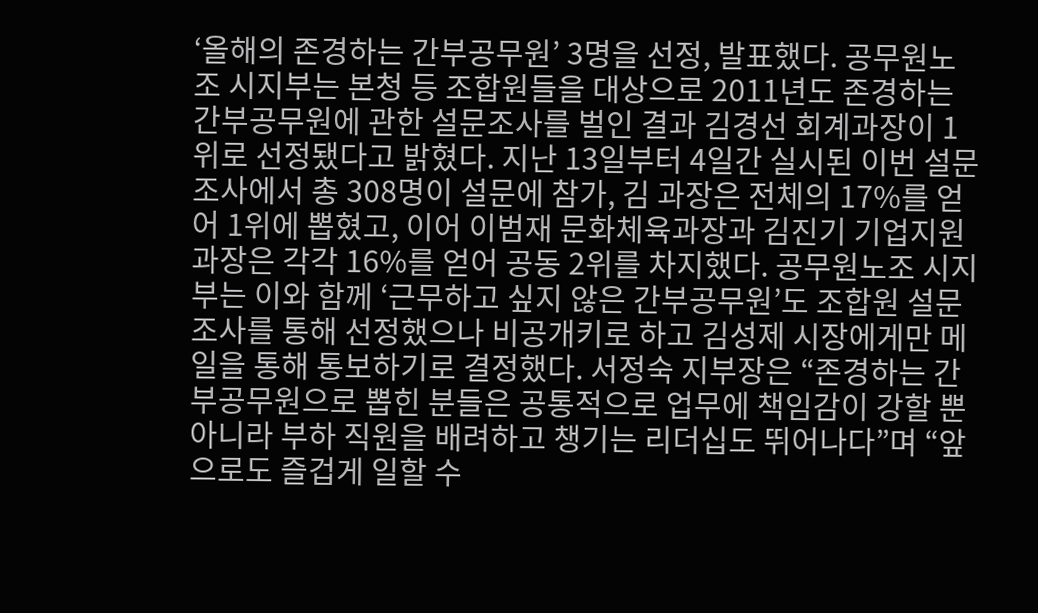‘올해의 존경하는 간부공무원’ 3명을 선정, 발표했다. 공무원노조 시지부는 본청 등 조합원들을 대상으로 2011년도 존경하는 간부공무원에 관한 설문조사를 벌인 결과 김경선 회계과장이 1위로 선정됐다고 밝혔다. 지난 13일부터 4일간 실시된 이번 설문조사에서 총 308명이 설문에 참가, 김 과장은 전체의 17%를 얻어 1위에 뽑혔고, 이어 이범재 문화체육과장과 김진기 기업지원과장은 각각 16%를 얻어 공동 2위를 차지했다. 공무원노조 시지부는 이와 함께 ‘근무하고 싶지 않은 간부공무원’도 조합원 설문조사를 통해 선정했으나 비공개키로 하고 김성제 시장에게만 메일을 통해 통보하기로 결정했다. 서정숙 지부장은 “존경하는 간부공무원으로 뽑힌 분들은 공통적으로 업무에 책임감이 강할 뿐 아니라 부하 직원을 배려하고 챙기는 리더십도 뛰어나다”며 “앞으로도 즐겁게 일할 수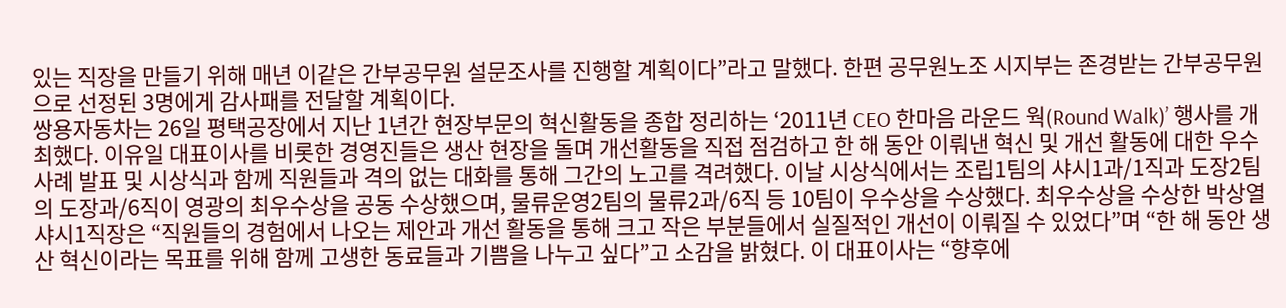있는 직장을 만들기 위해 매년 이같은 간부공무원 설문조사를 진행할 계획이다”라고 말했다. 한편 공무원노조 시지부는 존경받는 간부공무원으로 선정된 3명에게 감사패를 전달할 계획이다.
쌍용자동차는 26일 평택공장에서 지난 1년간 현장부문의 혁신활동을 종합 정리하는 ‘2011년 CEO 한마음 라운드 웍(Round Walk)’ 행사를 개최했다. 이유일 대표이사를 비롯한 경영진들은 생산 현장을 돌며 개선활동을 직접 점검하고 한 해 동안 이뤄낸 혁신 및 개선 활동에 대한 우수 사례 발표 및 시상식과 함께 직원들과 격의 없는 대화를 통해 그간의 노고를 격려했다. 이날 시상식에서는 조립1팀의 샤시1과/1직과 도장2팀의 도장과/6직이 영광의 최우수상을 공동 수상했으며, 물류운영2팀의 물류2과/6직 등 10팀이 우수상을 수상했다. 최우수상을 수상한 박상열 샤시1직장은 “직원들의 경험에서 나오는 제안과 개선 활동을 통해 크고 작은 부분들에서 실질적인 개선이 이뤄질 수 있었다”며 “한 해 동안 생산 혁신이라는 목표를 위해 함께 고생한 동료들과 기쁨을 나누고 싶다”고 소감을 밝혔다. 이 대표이사는 “향후에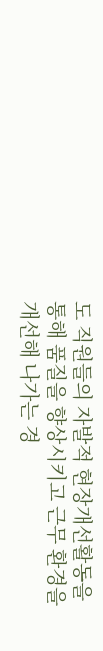도 직원들의 자발적 현장개선활동을 통해 품질을 향상시키고 근무 환경을 개선해 나가는 경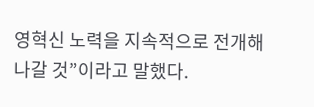영혁신 노력을 지속적으로 전개해 나갈 것”이라고 말했다.